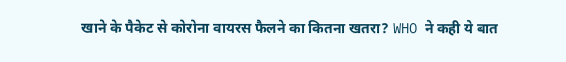खाने के पैकेट से कोरोना वायरस फैलने का कितना खतरा? WHO ने कही ये बात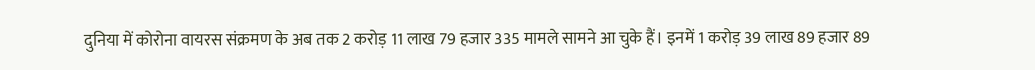दुनिया में कोरोना वायरस संक्रमण के अब तक 2 करोड़ 11 लाख 79 हजार 335 मामले सामने आ चुके हैं। इनमें 1 करोड़ 39 लाख 89 हजार 89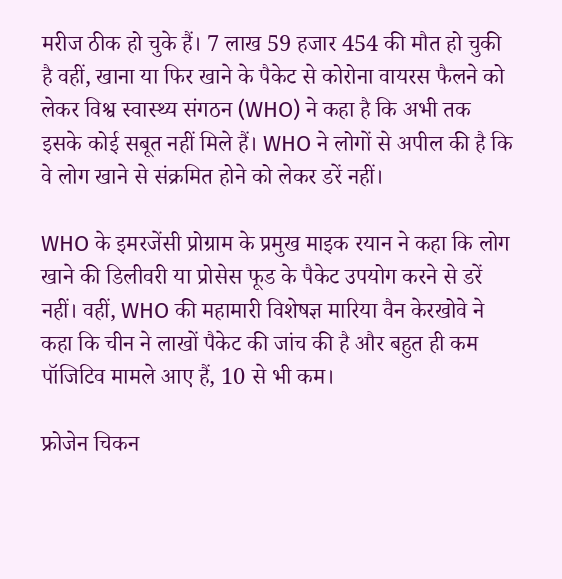मरीज ठीक हो चुके हैं। 7 लाख 59 हजार 454 की मौत हो चुकी है वहीं, खाना या फिर खाने के पैकेट से कोरोना वायरस फैलने को लेकर विश्व स्वास्थ्य संगठन (WHO) ने कहा है कि अभी तक इसके कोई सबूत नहीं मिले हैं। WHO ने लोगों से अपील की है कि वे लोग खाने से संक्रमित होने को लेकर डरें नहीं।

WHO के इमरजेंसी प्रोग्राम के प्रमुख माइक रयान ने कहा कि लोग खाने की डिलीवरी या प्रोसेस फूड के पैकेट उपयोग करने से डरें नहीं। वहीं, WHO की महामारी विशेषज्ञ मारिया वैन केरखोवे ने कहा कि चीन ने लाखों पैकेट की जांच की है और बहुत ही कम पॉजिटिव मामले आए हैं, 10 से भी कम।

फ्रोजेन चिकन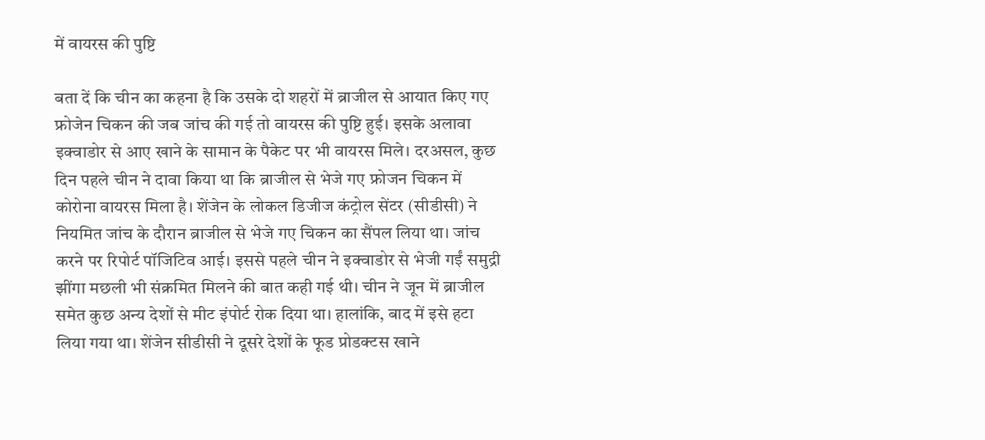में वायरस की पुष्टि

बता दें कि चीन का कहना है कि उसके दो शहरों में ब्राजील से आयात किए गए फ्रोजेन चिकन की जब जांच की गई तो वायरस की पुष्टि हुई। इसके अलावा इक्वाडोर से आए खाने के सामान के पैकेट पर भी वायरस मिले। दरअसल, कुछ दिन पहले चीन ने दावा किया था कि ब्राजील से भेजे गए फ्रोजन चिकन में कोरोना वायरस मिला है। शेंजेन के लोकल डिजीज कंट्रोल सेंटर (सीडीसी) ने नियमित जांच के दौरान ब्राजील से भेजे गए चिकन का सैंपल लिया था। जांच करने पर रिपोर्ट पॉजिटिव आई। इससे पहले चीन ने इक्वाडोर से भेजी गईं समुद्री झींगा मछली भी संक्रमित मिलने की बात कही गई थी। चीन ने जून में ब्राजील समेत कुछ अन्य देशों से मीट इंपोर्ट रोक दिया था। हालांकि, बाद में इसे हटा लिया गया था। शेंजेन सीडीसी ने दूसरे देशों के फूड प्रोडक्टस खाने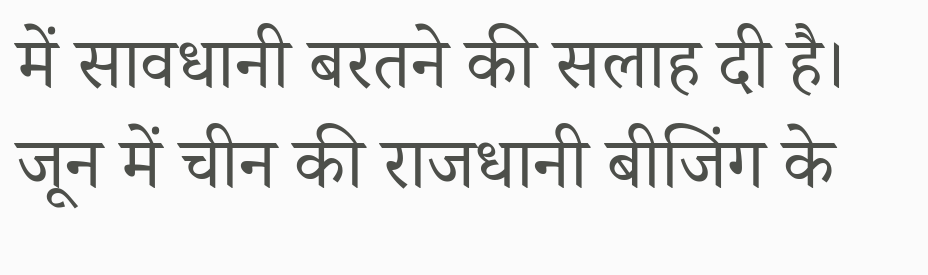में सावधानी बरतने की सलाह दी है। जून में चीन की राजधानी बीजिंग के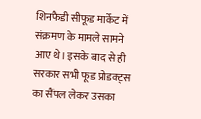शिनफैडी सीफूड मार्केट में संक्रमण के मामले सामने आए थे। इसके बाद से ही सरकार सभी फूड प्रोडक्ट्स का सैंपल लेकर उसका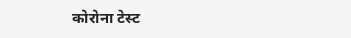कोरोना टेस्ट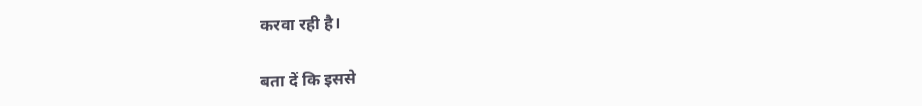करवा रही है।

बता दें कि इससे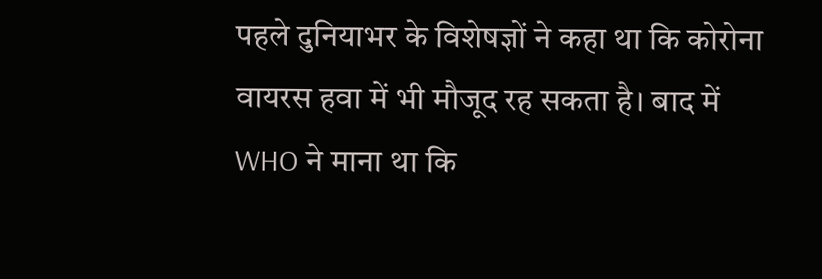पहले दुनियाभर के विशेषज्ञों ने कहा था कि कोरोना वायरस हवा में भी मौजूद रह सकता है। बाद में WHO ने माना था कि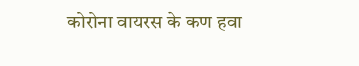कोरोना वायरस के कण हवा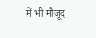में भी मौजूद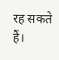रह सकते हैं।